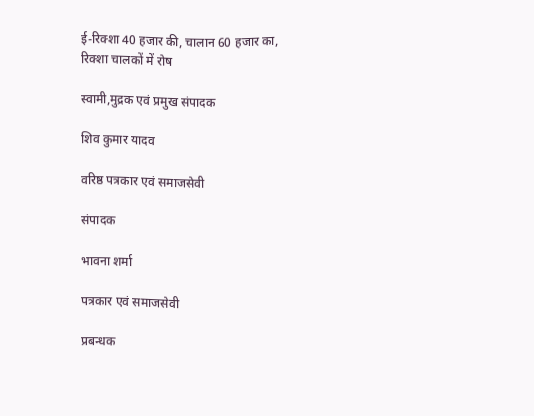ई-रिक्शा 40 हजार की, चालान 60 हजार का, रिक्शा चालकों में रोष

स्वामी,मुद्रक एवं प्रमुख संपादक

शिव कुमार यादव

वरिष्ठ पत्रकार एवं समाजसेवी

संपादक

भावना शर्मा

पत्रकार एवं समाजसेवी

प्रबन्धक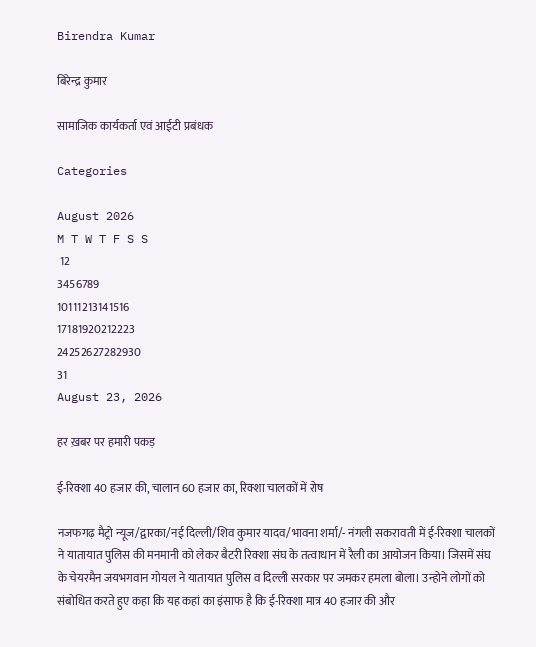Birendra Kumar

बिरेन्द्र कुमार

सामाजिक कार्यकर्ता एवं आईटी प्रबंधक

Categories

August 2026
M T W T F S S
 12
3456789
10111213141516
17181920212223
24252627282930
31
August 23, 2026

हर ख़बर पर हमारी पकड़

ई-रिक्शा 40 हजार की, चालान 60 हजार का, रिक्शा चालकों में रोष

नजफगढ़ मैट्रो न्यूज/द्वारका/नई दिल्ली/शिव कुमार यादव/भावना शर्मा/- नंगली सकरावती में ई-रिक्शा चालकों ने यातायात पुलिस की मनमानी को लेकर बैटरी रिक्शा संघ के तत्वाधान में रैली का आयोजन किया। जिसमें संघ के चेयरमैन जयभगवान गोयल ने यातायात पुलिस व दिल्ली सरकार पर जमकर हमला बोला। उन्होने लोगों को संबोधित करते हुए कहा कि यह कहां का इंसाफ है कि ई-रिक्शा मात्र 40 हजार की और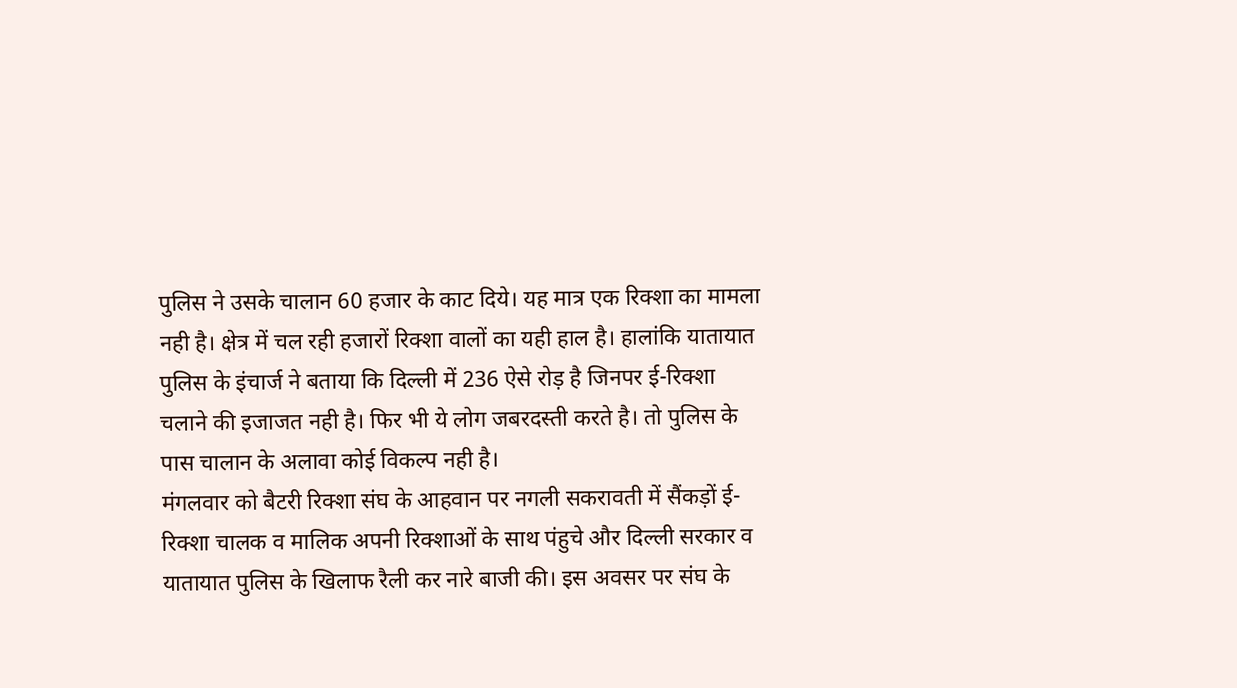पुलिस ने उसके चालान 60 हजार के काट दिये। यह मात्र एक रिक्शा का मामला नही है। क्षेत्र में चल रही हजारों रिक्शा वालों का यही हाल है। हालांकि यातायात पुलिस के इंचार्ज ने बताया कि दिल्ली में 236 ऐसे रोड़ है जिनपर ई-रिक्शा चलाने की इजाजत नही है। फिर भी ये लोग जबरदस्ती करते है। तो पुलिस के पास चालान के अलावा कोई विकल्प नही है।
मंगलवार को बैटरी रिक्शा संघ के आहवान पर नगली सकरावती में सैंकड़ों ई-रिक्शा चालक व मालिक अपनी रिक्शाओं के साथ पंहुचे और दिल्ली सरकार व यातायात पुलिस के खिलाफ रैली कर नारे बाजी की। इस अवसर पर संघ के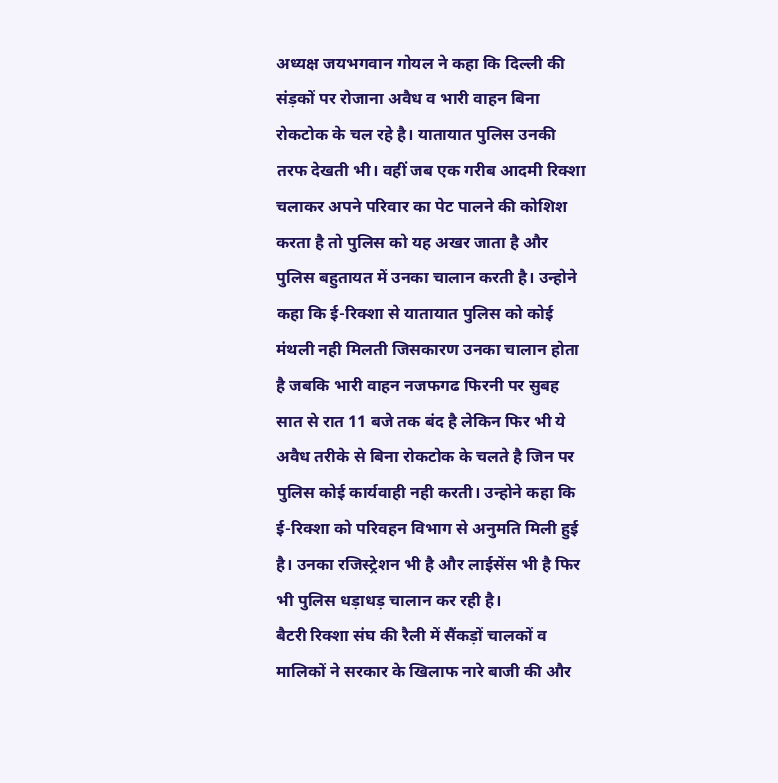अध्यक्ष जयभगवान गोयल ने कहा कि दिल्ली की संड़कों पर रोजाना अवैध व भारी वाहन बिना रोकटोक के चल रहे है। यातायात पुलिस उनकी तरफ देखती भी। वहीं जब एक गरीब आदमी रिक्शा चलाकर अपने परिवार का पेट पालने की कोशिश करता है तो पुलिस को यह अखर जाता है और पुलिस बहुतायत में उनका चालान करती है। उन्होने कहा कि ई-रिक्शा से यातायात पुलिस को कोई मंथली नही मिलती जिसकारण उनका चालान होता है जबकि भारी वाहन नजफगढ फिरनी पर सुबह सात से रात 11 बजे तक बंद है लेकिन फिर भी ये अवैध तरीके से बिना रोकटोक के चलते है जिन पर पुलिस कोई कार्यवाही नही करती। उन्होने कहा कि ई-रिक्शा को परिवहन विभाग से अनुमति मिली हुई है। उनका रजिस्ट्रेशन भी है और लाईसेंस भी है फिर भी पुलिस धड़ाधड़ चालान कर रही है।
बैटरी रिक्शा संघ की रैली में सैंकड़ों चालकों व मालिकों ने सरकार के खिलाफ नारे बाजी की और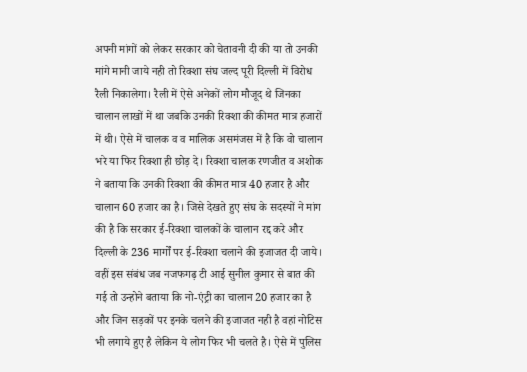अपनी मांगों को लेकर सरकार को चेतावनी दी की या तो उनकी मांगे मानी जाये नही तो रिक्शा संघ जल्द पूरी दिल्ली में विरोध रैली निकालेगा। रैली में ऐसे अनेकों लोग मौजूद थे जिनका चालान लाखों में था जबकि उनकी रिक्शा की कीमत मात्र हजारों में थी। ऐसे में चालक व व मालिक असमंजस में है कि वो चालान भरे या फिर रिक्शा ही छोड़ दे। रिक्शा चालक रणजीत व अशोक ने बताया कि उनकी रिक्शा की कीमत मात्र 40 हजार है और चालान 60 हजार का है। जिसे देखते हुए संघ के सदस्यों ने मांग की है कि सरकार ई-रिक्शा चालकों के चालान रद्द करे और दिल्ली के 236 मार्गों पर ई-रिक्शा चलाने की इजाजत दी जाये।
वहीं इस संबंध जब नजफगढ़ टी आई सुनील कुमार से बात की गई तो उन्होने बताया कि नो-एंट्री का चालान 20 हजार का है और जिन सड़कों पर इनके चलने की इजाजत नही है वहां नोटिस भी लगाये हुए है लेकिन ये लोग फिर भी चलते है। ऐसे में पुलिस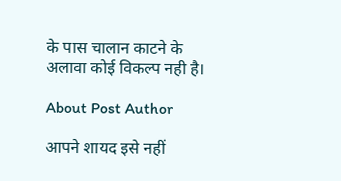के पास चालान काटने के अलावा कोई विकल्प नही है।

About Post Author

आपने शायद इसे नहीं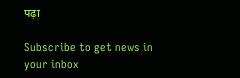पढ़ा

Subscribe to get news in your inbox